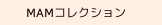MAMコレクション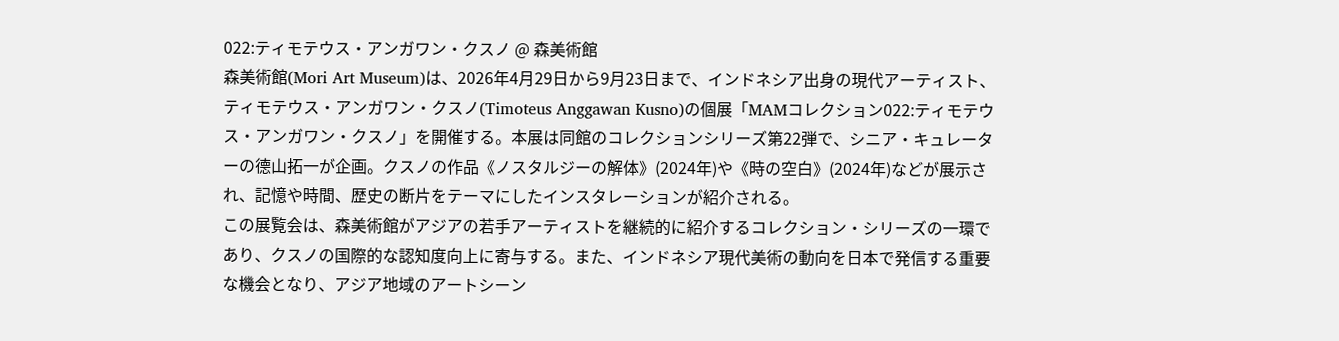022:ティモテウス・アンガワン・クスノ @ 森美術館
森美術館(Mori Art Museum)は、2026年4月29日から9月23日まで、インドネシア出身の現代アーティスト、ティモテウス・アンガワン・クスノ(Timoteus Anggawan Kusno)の個展「MAMコレクション022:ティモテウス・アンガワン・クスノ」を開催する。本展は同館のコレクションシリーズ第22弾で、シニア・キュレーターの德山拓一が企画。クスノの作品《ノスタルジーの解体》(2024年)や《時の空白》(2024年)などが展示され、記憶や時間、歴史の断片をテーマにしたインスタレーションが紹介される。
この展覧会は、森美術館がアジアの若手アーティストを継続的に紹介するコレクション・シリーズの一環であり、クスノの国際的な認知度向上に寄与する。また、インドネシア現代美術の動向を日本で発信する重要な機会となり、アジア地域のアートシーン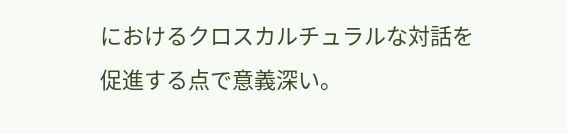におけるクロスカルチュラルな対話を促進する点で意義深い。